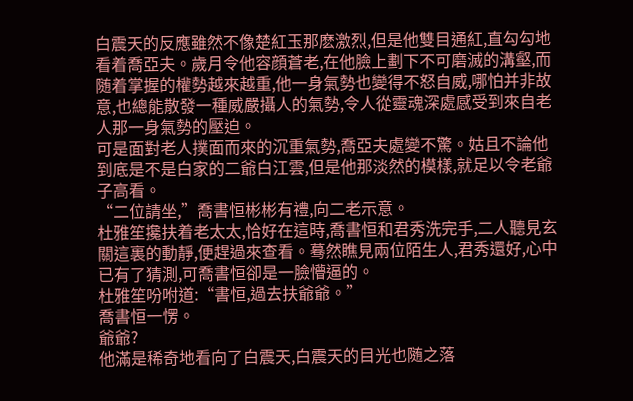白震天的反應雖然不像楚紅玉那麽激烈,但是他雙目通紅,直勾勾地看着喬亞夫。歲月令他容顔蒼老,在他臉上劃下不可磨滅的溝壑,而随着掌握的權勢越來越重,他一身氣勢也變得不怒自威,哪怕并非故意,也總能散發一種威嚴攝人的氣勢,令人從靈魂深處感受到來自老人那一身氣勢的壓迫。
可是面對老人撲面而來的沉重氣勢,喬亞夫處變不驚。姑且不論他到底是不是白家的二爺白江雲,但是他那淡然的模樣,就足以令老爺子高看。
“二位請坐,”喬書恒彬彬有禮,向二老示意。
杜雅笙攙扶着老太太,恰好在這時,喬書恒和君秀洗完手,二人聽見玄關這裏的動靜,便趕過來查看。蓦然瞧見兩位陌生人,君秀還好,心中已有了猜測,可喬書恒卻是一臉懵逼的。
杜雅笙吩咐道:“書恒,過去扶爺爺。”
喬書恒一愣。
爺爺?
他滿是稀奇地看向了白震天,白震天的目光也随之落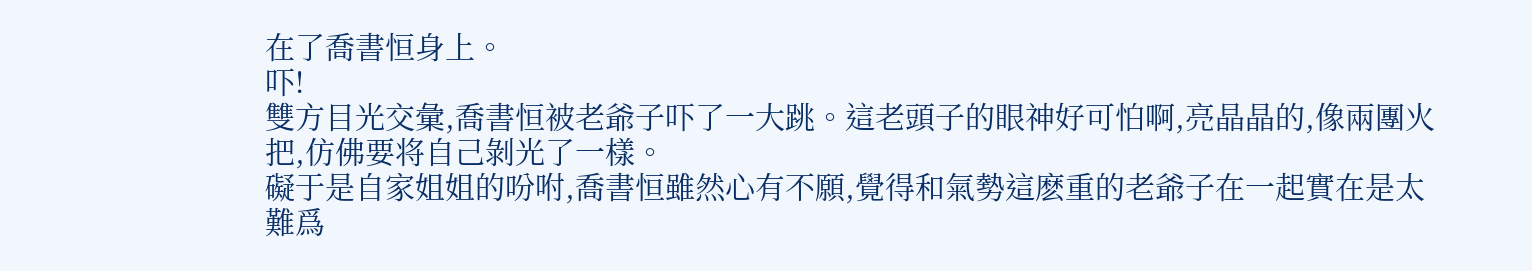在了喬書恒身上。
吓!
雙方目光交彙,喬書恒被老爺子吓了一大跳。這老頭子的眼神好可怕啊,亮晶晶的,像兩團火把,仿佛要将自己剝光了一樣。
礙于是自家姐姐的吩咐,喬書恒雖然心有不願,覺得和氣勢這麽重的老爺子在一起實在是太難爲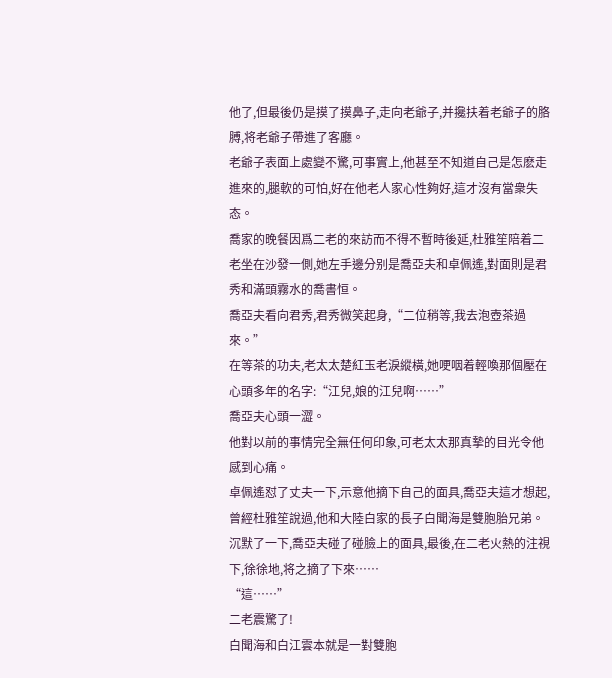他了,但最後仍是摸了摸鼻子,走向老爺子,并攙扶着老爺子的胳膊,将老爺子帶進了客廳。
老爺子表面上處變不驚,可事實上,他甚至不知道自己是怎麽走進來的,腿軟的可怕,好在他老人家心性夠好,這才沒有當衆失态。
喬家的晚餐因爲二老的來訪而不得不暫時後延,杜雅笙陪着二老坐在沙發一側,她左手邊分别是喬亞夫和卓佩遙,對面則是君秀和滿頭霧水的喬書恒。
喬亞夫看向君秀,君秀微笑起身,“二位稍等,我去泡壺茶過來。”
在等茶的功夫,老太太楚紅玉老淚縱橫,她哽咽着輕喚那個壓在心頭多年的名字:“江兒,娘的江兒啊……”
喬亞夫心頭一澀。
他對以前的事情完全無任何印象,可老太太那真摯的目光令他感到心痛。
卓佩遙怼了丈夫一下,示意他摘下自己的面具,喬亞夫這才想起,曾經杜雅笙說過,他和大陸白家的長子白聞海是雙胞胎兄弟。
沉默了一下,喬亞夫碰了碰臉上的面具,最後,在二老火熱的注視下,徐徐地,将之摘了下來……
“這……”
二老震驚了!
白聞海和白江雲本就是一對雙胞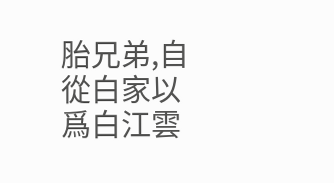胎兄弟,自從白家以爲白江雲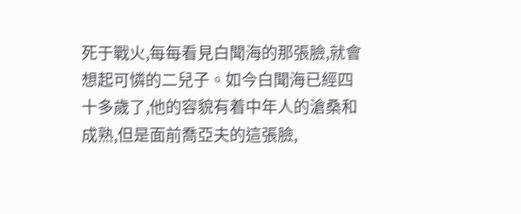死于戰火,每每看見白聞海的那張臉,就會想起可憐的二兒子。如今白聞海已經四十多歲了,他的容貌有着中年人的滄桑和成熟,但是面前喬亞夫的這張臉,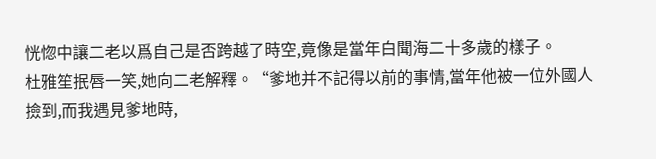恍惚中讓二老以爲自己是否跨越了時空,竟像是當年白聞海二十多歲的樣子。
杜雅笙抿唇一笑,她向二老解釋。“爹地并不記得以前的事情,當年他被一位外國人撿到,而我遇見爹地時,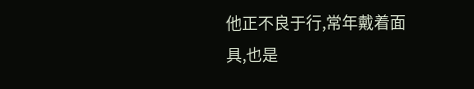他正不良于行,常年戴着面具,也是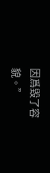因爲毀了容貌。”